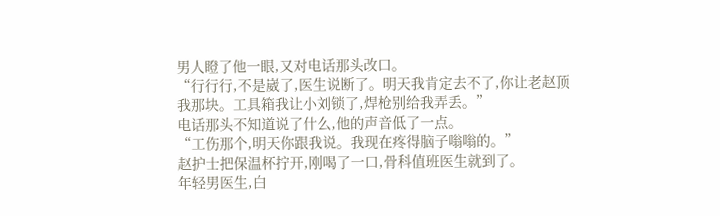男人瞪了他一眼,又对电话那头改口。
“行行行,不是崴了,医生说断了。明天我肯定去不了,你让老赵顶我那块。工具箱我让小刘锁了,焊枪别给我弄丢。”
电话那头不知道说了什么,他的声音低了一点。
“工伤那个,明天你跟我说。我现在疼得脑子嗡嗡的。”
赵护士把保温杯拧开,刚喝了一口,骨科值班医生就到了。
年轻男医生,白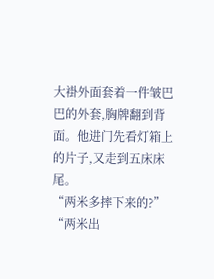大褂外面套着一件皱巴巴的外套,胸牌翻到背面。他进门先看灯箱上的片子,又走到五床床尾。
“两米多摔下来的?”
“两米出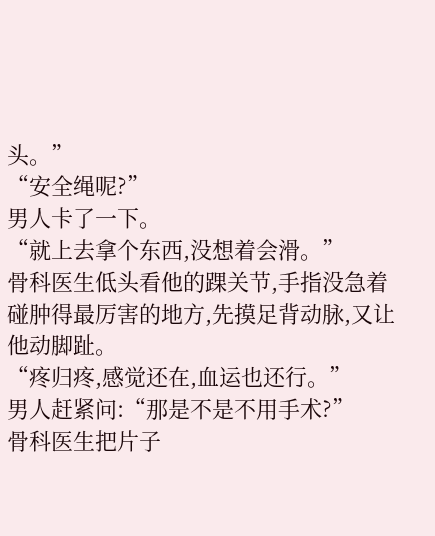头。”
“安全绳呢?”
男人卡了一下。
“就上去拿个东西,没想着会滑。”
骨科医生低头看他的踝关节,手指没急着碰肿得最厉害的地方,先摸足背动脉,又让他动脚趾。
“疼归疼,感觉还在,血运也还行。”
男人赶紧问:“那是不是不用手术?”
骨科医生把片子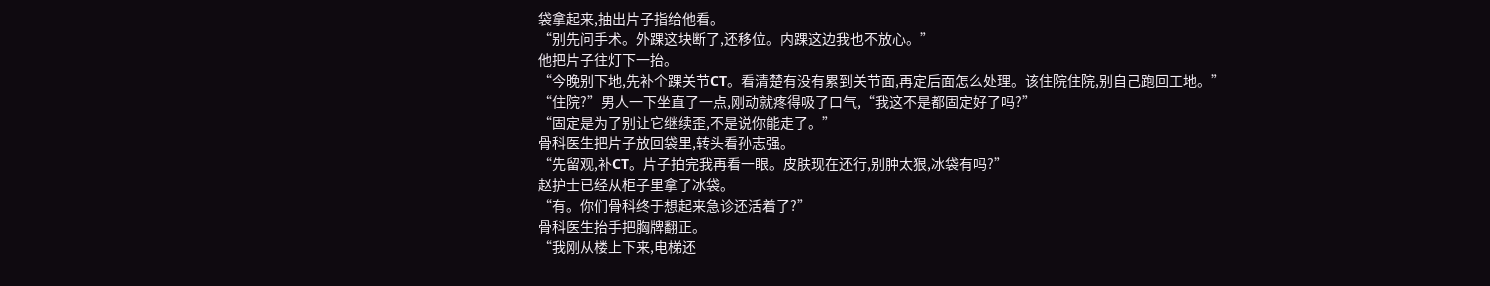袋拿起来,抽出片子指给他看。
“别先问手术。外踝这块断了,还移位。内踝这边我也不放心。”
他把片子往灯下一抬。
“今晚别下地,先补个踝关节CT。看清楚有没有累到关节面,再定后面怎么处理。该住院住院,别自己跑回工地。”
“住院?”男人一下坐直了一点,刚动就疼得吸了口气,“我这不是都固定好了吗?”
“固定是为了别让它继续歪,不是说你能走了。”
骨科医生把片子放回袋里,转头看孙志强。
“先留观,补CT。片子拍完我再看一眼。皮肤现在还行,别肿太狠,冰袋有吗?”
赵护士已经从柜子里拿了冰袋。
“有。你们骨科终于想起来急诊还活着了?”
骨科医生抬手把胸牌翻正。
“我刚从楼上下来,电梯还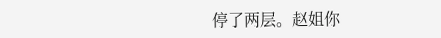停了两层。赵姐你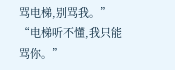骂电梯,别骂我。”
“电梯听不懂,我只能骂你。”